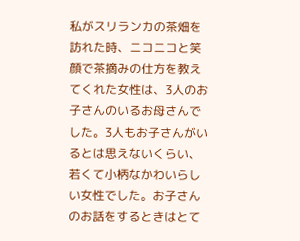私がスリランカの茶畑を訪れた時、ニコニコと笑顔で茶摘みの仕方を教えてくれた女性は、3人のお子さんのいるお母さんでした。3人もお子さんがいるとは思えないくらい、若くて小柄なかわいらしい女性でした。お子さんのお話をするときはとて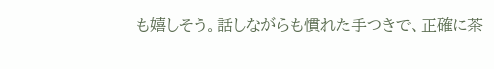も嬉しそう。話しながらも慣れた手つきで、正確に茶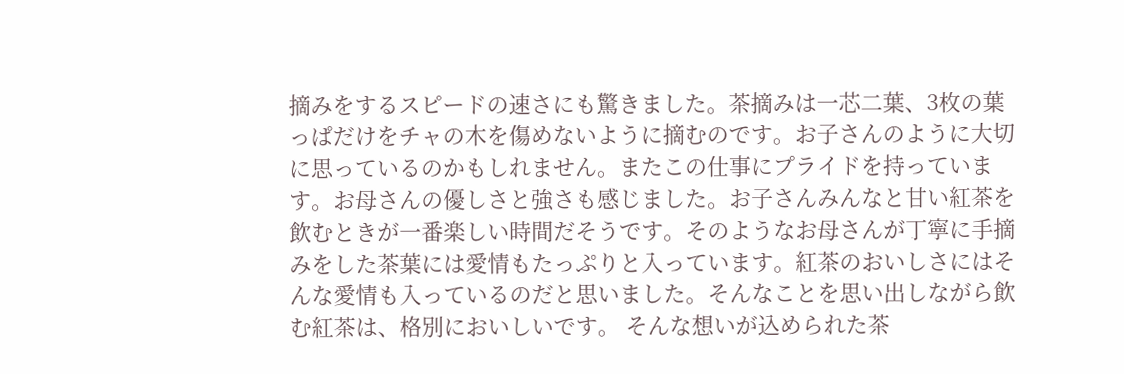摘みをするスピードの速さにも驚きました。茶摘みは一芯二葉、3枚の葉っぱだけをチャの木を傷めないように摘むのです。お子さんのように大切に思っているのかもしれません。またこの仕事にプライドを持っています。お母さんの優しさと強さも感じました。お子さんみんなと甘い紅茶を飲むときが一番楽しい時間だそうです。そのようなお母さんが丁寧に手摘みをした茶葉には愛情もたっぷりと入っています。紅茶のおいしさにはそんな愛情も入っているのだと思いました。そんなことを思い出しながら飲む紅茶は、格別においしいです。 そんな想いが込められた茶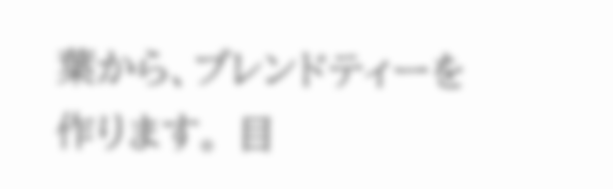葉から、ブレンドティーを作ります。 目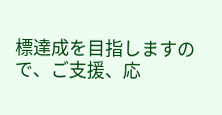標達成を目指しますので、ご支援、応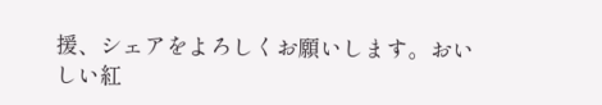援、シェアをよろしくお願いします。おいしい紅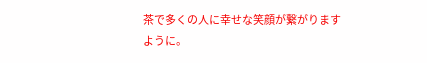茶で多くの人に幸せな笑顔が繋がりますように。